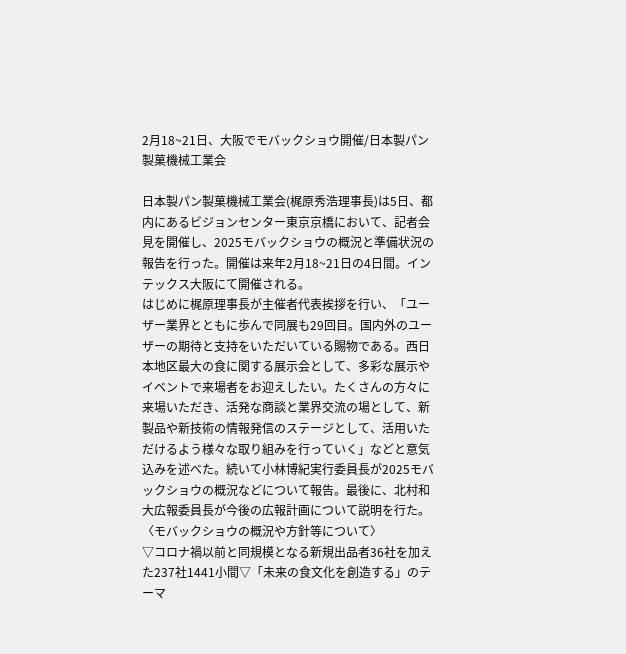2月18~21日、大阪でモバックショウ開催/日本製パン製菓機械工業会

日本製パン製菓機械工業会(梶原秀浩理事長)は5日、都内にあるビジョンセンター東京京橋において、記者会見を開催し、2025モバックショウの概況と準備状況の報告を行った。開催は来年2月18~21日の4日間。インテックス大阪にて開催される。
はじめに梶原理事長が主催者代表挨拶を行い、「ユーザー業界とともに歩んで同展も29回目。国内外のユーザーの期待と支持をいただいている賜物である。西日本地区最大の食に関する展示会として、多彩な展示やイベントで来場者をお迎えしたい。たくさんの方々に来場いただき、活発な商談と業界交流の場として、新製品や新技術の情報発信のステージとして、活用いただけるよう様々な取り組みを行っていく」などと意気込みを述べた。続いて小林博紀実行委員長が2025モバックショウの概況などについて報告。最後に、北村和大広報委員長が今後の広報計画について説明を行た。
〈モバックショウの概況や方針等について〉
▽コロナ禍以前と同規模となる新規出品者36社を加えた237社1441小間▽「未来の食文化を創造する」のテーマ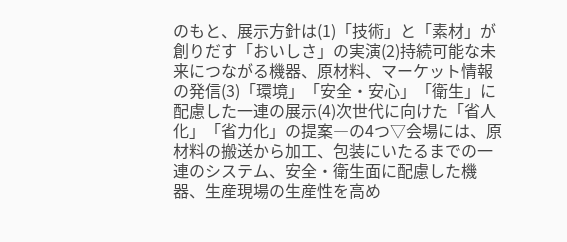のもと、展示方針は(1)「技術」と「素材」が創りだす「おいしさ」の実演(2)持続可能な未来につながる機器、原材料、マーケット情報の発信(3)「環境」「安全・安心」「衛生」に配慮した一連の展示(4)次世代に向けた「省人化」「省力化」の提案―の4つ▽会場には、原材料の搬送から加工、包装にいたるまでの一連のシステム、安全・衛生面に配慮した機器、生産現場の生産性を高め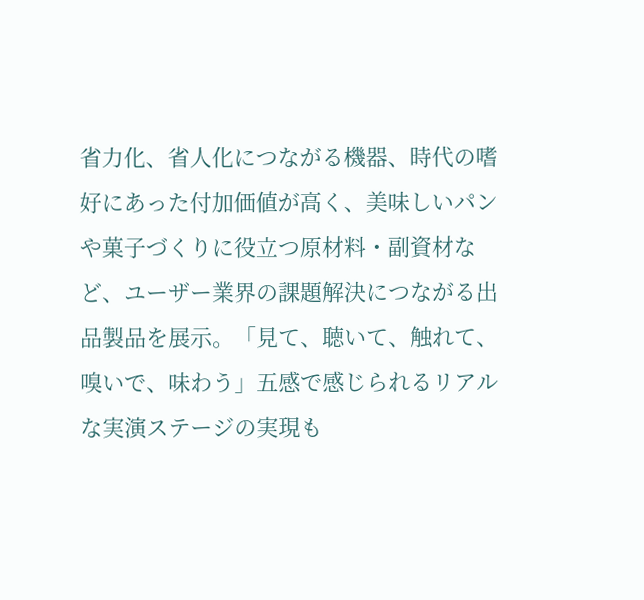省力化、省人化につながる機器、時代の嗜好にあった付加価値が高く、美味しいパンや菓子づくりに役立つ原材料・副資材など、ユーザー業界の課題解決につながる出品製品を展示。「見て、聴いて、触れて、嗅いで、味わう」五感で感じられるリアルな実演ステージの実現も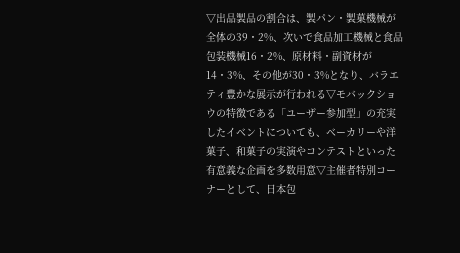▽出品製品の割合は、製パン・製菓機械が全体の39・2%、次いで食品加工機械と食品包装機械16・2%、原材料・副資材が14・3%、その他が30・3%となり、バラエティ豊かな展示が行われる▽モバックショウの特徴である「ユーザー参加型」の充実したイベントについても、ベーカリーや洋菓子、和菓子の実演やコンテストといった有意義な企画を多数用意▽主催者特別コーナーとして、日本包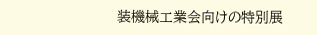装機械工業会向けの特別展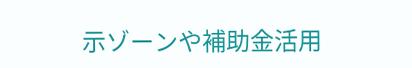示ゾーンや補助金活用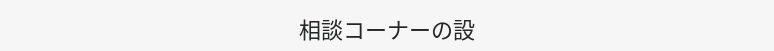相談コーナーの設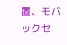置、モバックセ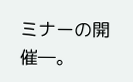ミナーの開催―。